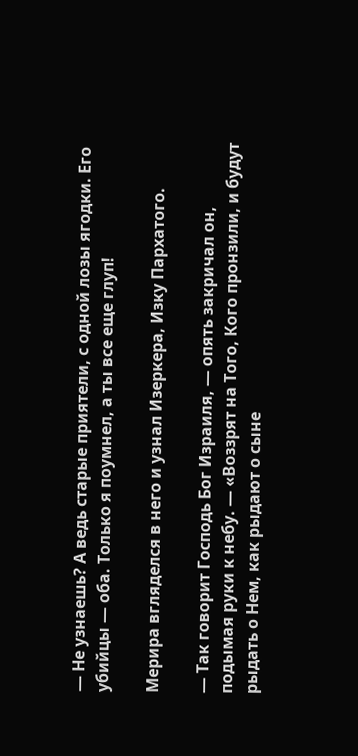— Не узнаешь? А ведь старые приятели, с одной лозы ягодки. Его убийцы — оба. Только я поумнел, а ты все еще глуп!

Мерира вгляделся в него и узнал Изеркера, Изку Пархатого.

— Так говорит Господь Бог Израиля, — опять закричал он, подымая руки к небу. — «Воззрят на Того, Кого пронзили, и будут рыдать о Нем, как рыдают о сыне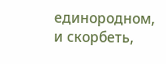единородном, и скорбеть,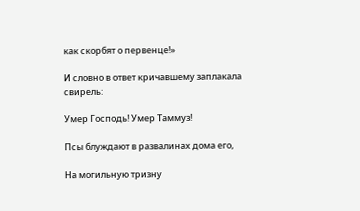как скорбят о первенце!»

И словно в ответ кричавшему заплакала свирель:

Умер Господь! Умер Таммуз!

Псы блуждают в развалинах дома его,

На могильную тризну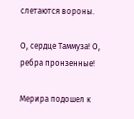слетаются вороны.

О, сердце Таммуза! О, ребра пронзенные!

Мерира подошел к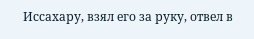Иссахару, взял его за руку, отвел в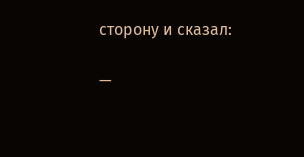сторону и сказал:

—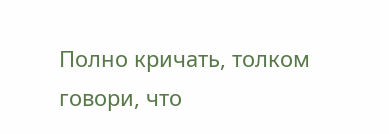Полно кричать, толком говори, что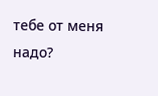тебе от меня надо?